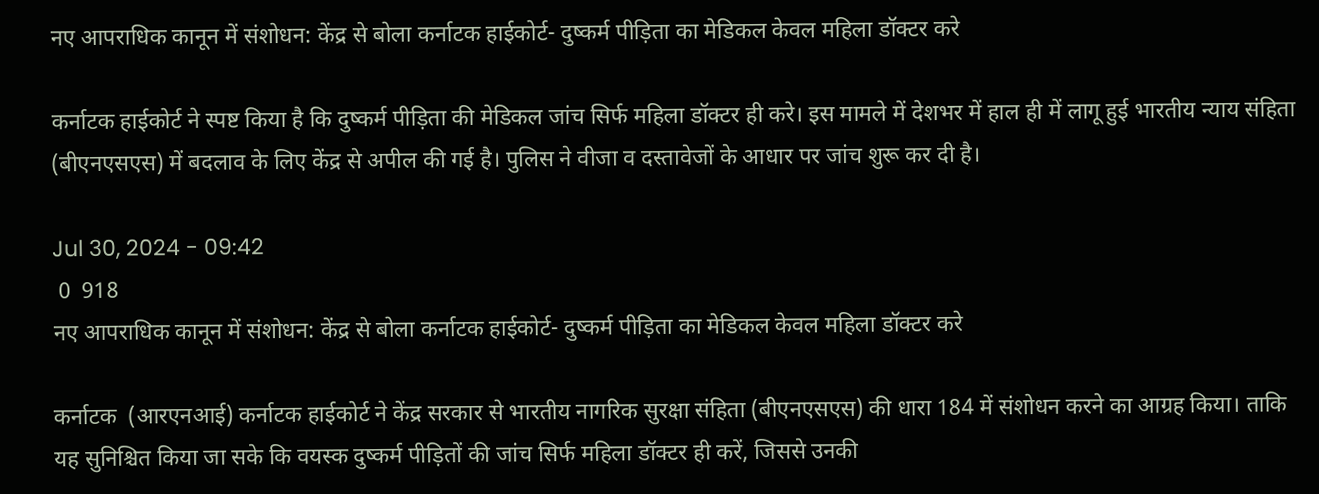नए आपराधिक कानून में संशोधन: केंद्र से बोला कर्नाटक हाईकोर्ट- दुष्कर्म पीड़िता का मेडिकल केवल महिला डॉक्टर करे

कर्नाटक हाईकोर्ट ने स्पष्ट किया है कि दुष्कर्म पीड़िता की मेडिकल जांच सिर्फ महिला डॉक्टर ही करे। इस मामले में देशभर में हाल ही में लागू हुई भारतीय न्याय संहिता (बीएनएसएस) में बदलाव के लिए केंद्र से अपील की गई है। पुलिस ने वीजा व दस्तावेजों के आधार पर जांच शुरू कर दी है।

Jul 30, 2024 - 09:42
 0  918
नए आपराधिक कानून में संशोधन: केंद्र से बोला कर्नाटक हाईकोर्ट- दुष्कर्म पीड़िता का मेडिकल केवल महिला डॉक्टर करे

कर्नाटक  (आरएनआई) कर्नाटक हाईकोर्ट ने केंद्र सरकार से भारतीय नागरिक सुरक्षा संहिता (बीएनएसएस) की धारा 184 में संशोधन करने का आग्रह किया। ताकि यह सुनिश्चित किया जा सके कि वयस्क दुष्कर्म पीड़ितों की जांच सिर्फ महिला डॉक्टर ही करें, जिससे उनकी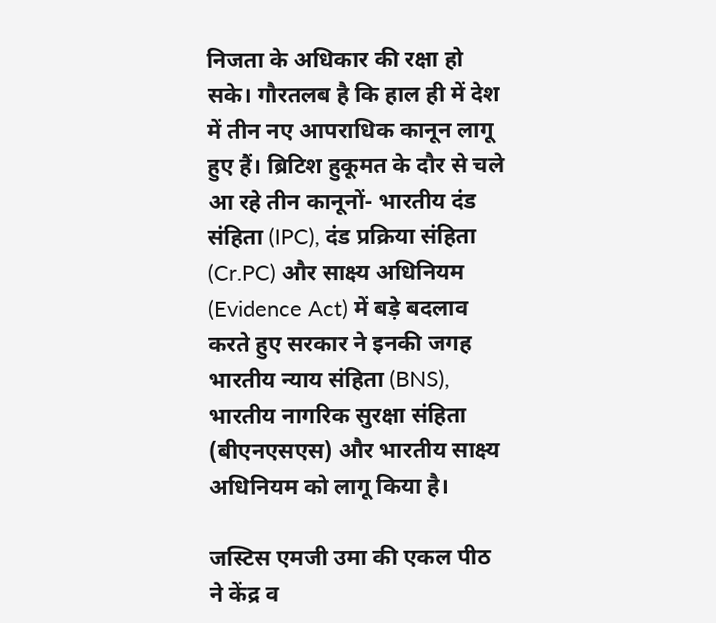निजता के अधिकार की रक्षा हो सके। गौरतलब है कि हाल ही में देश में तीन नए आपराधिक कानून लागू हुए हैं। ब्रिटिश हुकूमत के दौर से चले आ रहे तीन कानूनों- भारतीय दंड संहिता (IPC), दंड प्रक्रिया संहिता (Cr.PC) और साक्ष्य अधिनियम (Evidence Act) में बड़े बदलाव करते हुए सरकार ने इनकी जगह भारतीय न्याय संहिता (BNS), भारतीय नागरिक सुरक्षा संहिता (बीएनएसएस) और भारतीय साक्ष्य अधिनियम को लागू किया है।

जस्टिस एमजी उमा की एकल पीठ ने केंद्र व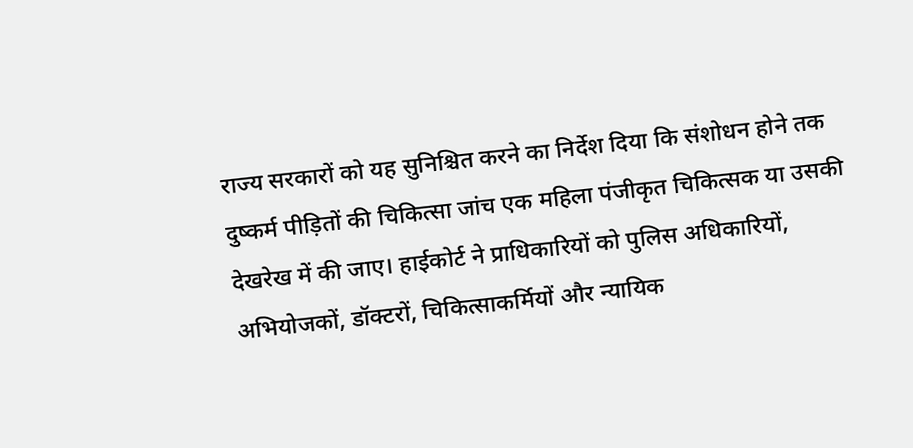राज्य सरकारों को यह सुनिश्चित करने का निर्देश दिया कि संशोधन होने तक दुष्कर्म पीड़ितों की चिकित्सा जांच एक महिला पंजीकृत चिकित्सक या उसकी देखरेख में की जाए। हाईकोर्ट ने प्राधिकारियों को पुलिस अधिकारियों, अभियोजकों, डॉक्टरों, चिकित्साकर्मियों और न्यायिक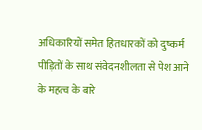अधिकारियों समेत हितधारकों को दुष्कर्म पीड़ितों के साथ संवेदनशीलता से पेश आने के महत्व के बारे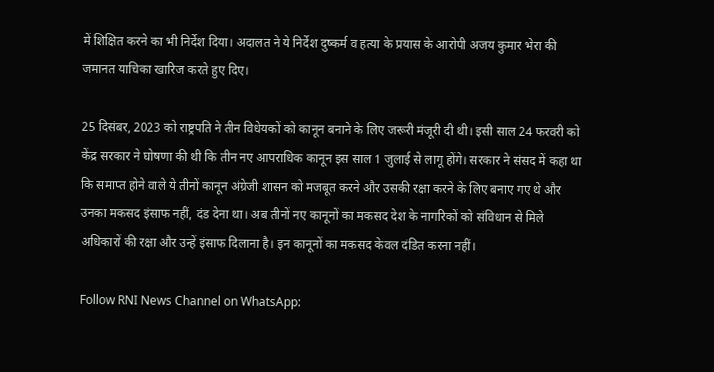में शिक्षित करने का भी निर्देश दिया। अदालत ने ये निर्देश दुष्कर्म व हत्या के प्रयास के आरोपी अजय कुमार भेरा की जमानत याचिका खारिज करते हुए दिए।

25 दिसंबर, 2023 को राष्ट्रपति ने तीन विधेयकों को कानून बनाने के लिए जरूरी मंजूरी दी थी। इसी साल 24 फरवरी को केंद्र सरकार ने घोषणा की थी कि तीन नए आपराधिक कानून इस साल 1 जुलाई से लागू होंगे। सरकार ने संसद में कहा था कि समाप्त होने वाले ये तीनों कानून अंग्रेजी शासन को मजबूत करने और उसकी रक्षा करने के लिए बनाए गए थे और उनका मकसद इंसाफ नहीं, दंड देना था। अब तीनों नए कानूनों का मकसद देश के नागरिकों को संविधान से मिले अधिकारों की रक्षा और उन्हें इंसाफ दिलाना है। इन कानूनों का मकसद केवल दंडित करना नहीं।

Follow RNI News Channel on WhatsApp: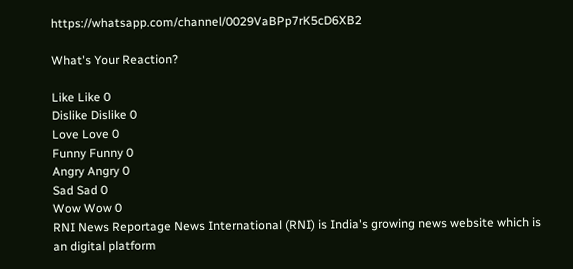https://whatsapp.com/channel/0029VaBPp7rK5cD6XB2

What's Your Reaction?

Like Like 0
Dislike Dislike 0
Love Love 0
Funny Funny 0
Angry Angry 0
Sad Sad 0
Wow Wow 0
RNI News Reportage News International (RNI) is India's growing news website which is an digital platform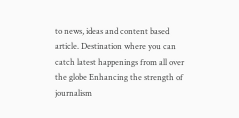to news, ideas and content based article. Destination where you can catch latest happenings from all over the globe Enhancing the strength of journalism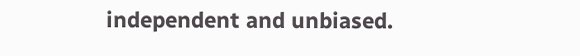independent and unbiased.